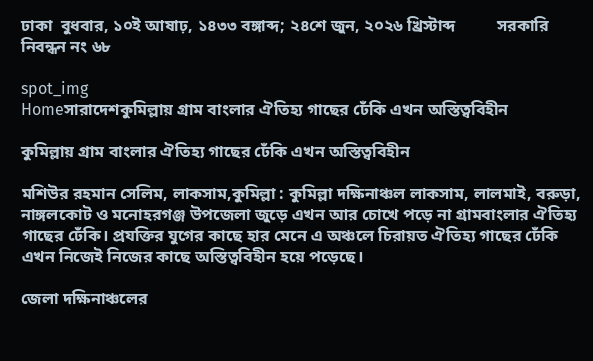ঢাকা  বুধবার, ১০ই আষাঢ়, ১৪৩৩ বঙ্গাব্দ; ২৪শে জুন, ২০২৬ খ্রিস্টাব্দ          সরকারি নিবন্ধন নং ৬৮

spot_img
Homeসারাদেশকুমিল্লায় গ্রাম বাংলার ঐতিহ্য গাছের ঢেঁকি এখন অস্তিত্ববিহীন

কুমিল্লায় গ্রাম বাংলার ঐতিহ্য গাছের ঢেঁকি এখন অস্তিত্ববিহীন

মশিউর রহমান সেলিম, লাকসাম,কুমিল্লা : কুমিল্লা দক্ষিনাঞ্চল লাকসাম, লালমাই, বরুড়া, নাঙ্গলকোট ও মনোহরগঞ্জ উপজেলা জুড়ে এখন আর চোখে পড়ে না গ্রামবাংলার ঐতিহ্য গাছের ঢেঁকি। প্রযক্তির যুগের কাছে হার মেনে এ অঞ্চলে চিরায়ত ঐতিহ্য গাছের ঢেঁকি এখন নিজেই নিজের কাছে অস্তিত্ববিহীন হয়ে পড়েছে।

জেলা দক্ষিনাঞ্চলের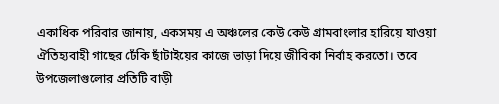একাধিক পরিবার জানায়, একসময় এ অঞ্চলের কেউ কেউ গ্রামবাংলার হারিয়ে যাওয়া ঐতিহ্যবাহী গাছের ঢেঁকি ছাঁটাইয়ের কাজে ভাড়া দিয়ে জীবিকা নির্বাহ করতো। তবে উপজেলাগুলোর প্রতিটি বাড়ী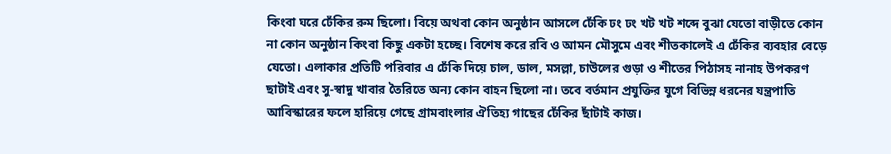কিংবা ঘরে ঢেঁকির রুম ছিলো। বিয়ে অথবা কোন অনুষ্ঠান আসলে ঢেঁকি ঢং ঢং খট খট শব্দে বুঝা যেতো বাড়ীতে কোন না কোন অনুষ্ঠান কিংবা কিছু একটা হচ্ছে। বিশেষ করে রবি ও আমন মৌসুমে এবং শীতকালেই এ ঢেঁকির ব্যবহার বেড়ে যেতো। এলাকার প্রতিটি পরিবার এ ঢেঁকি দিয়ে চাল, ডাল, মসল্লা, চাউলের গুড়া ও শীতের পিঠাসহ নানাহ উপকরণ ছাটাই এবং সু-স্বাদু খাবার তৈরিতে অন্য কোন বাহন ছিলো না। তবে বর্তমান প্রযুক্তির যুগে বিভিন্ন ধরনের যন্ত্রপাতি আবিস্কারের ফলে হারিয়ে গেছে গ্রামবাংলার ঐতিহ্য গাছের ঢেঁকির ছাঁটাই কাজ।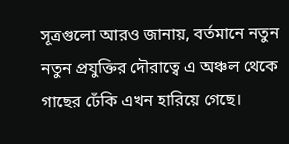সূত্রগুলো আরও জানায়, বর্তমানে নতুন নতুন প্রযুক্তির দৌরাত্বে এ অঞ্চল থেকে গাছের ঢেঁকি এখন হারিয়ে গেছে।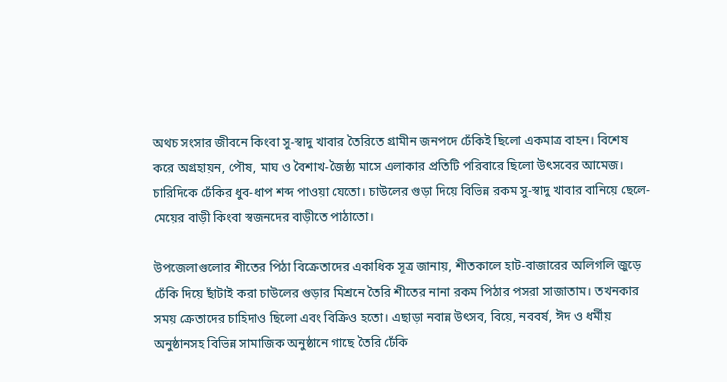অথচ সংসার জীবনে কিংবা সু-স্বাদু খাবার তৈরিতে গ্রামীন জনপদে ঢেঁকিই ছিলো একমাত্র বাহন। বিশেষ করে অগ্রহায়ন, পৌষ, মাঘ ও বৈশাখ-জৈষ্ঠ্য মাসে এলাকার প্রতিটি পরিবারে ছিলো উৎসবের আমেজ। চারিদিকে ঢেঁকির ধুব-ধাপ শব্দ পাওয়া যেতো। চাউলের গুড়া দিয়ে বিভিন্ন রকম সু-স্বাদু খাবার বানিয়ে ছেলে-মেয়ের বাড়ী কিংবা স্বজনদের বাড়ীতে পাঠাতো।

উপজেলাগুলোর শীতের পিঠা বিক্রেতাদের একাধিক সূত্র জানায়, শীতকালে হাট-বাজারের অলিগলি জুড়ে ঢেঁকি দিয়ে ছাঁটাই করা চাউলের গুড়ার মিশ্রনে তৈরি শীতের নানা রকম পিঠার পসরা সাজাতাম। তখনকার সময় ক্রেতাদের চাহিদাও ছিলো এবং বিক্রিও হতো। এছাড়া নবান্ন উৎসব, বিয়ে, নববর্ষ, ঈদ ও ধর্মীয় অনুষ্ঠানসহ বিভিন্ন সামাজিক অনুষ্ঠানে গাছে তৈরি ঢেঁকি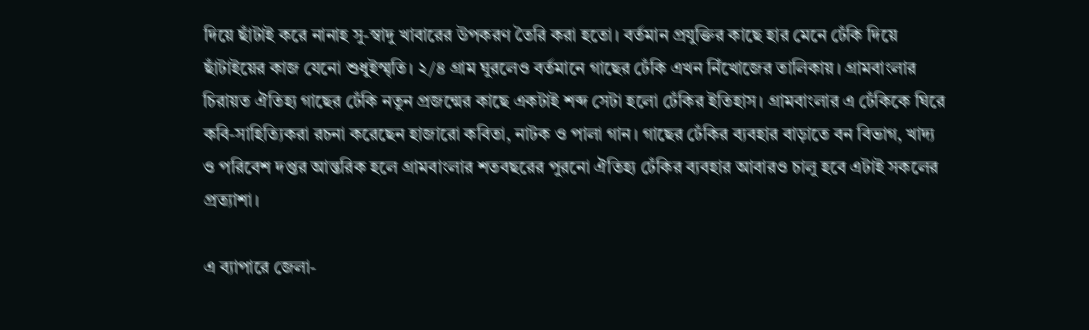দিয়ে ছাঁটাই করে নানাহ সু-স্বাদু খাবারের উপকরণ তৈরি করা হতো। বর্তমান প্রযুক্তির কাছে হার মেনে ঢেঁকি দিয়ে ছাঁটাইয়ের কাজ যেনো শুধুইস্মৃতি। ২/৪ গ্রাম ঘুরলেও বর্তমানে গাছের ঢেঁকি এখন নিঁখোজের তালিকায়। গ্রামবাংলার চিরায়ত ঐতিহ্য গাছের ঢেঁকি নতুন প্রজন্মের কাছে একটাই শব্দ সেটা হলো ঢেঁকির ইতিহাস। গ্রামবাংলার এ ঢেঁকিকে ঘিরে কবি-সাহিত্যিকরা রচনা করেছেন হাজারো কবিতা, নাটক ও পালা গান। গাছের ঢেঁকির ব্যবহার বাড়াতে বন বিভাগ, খাদ্য ও পরিবেশ দপ্তর আন্তরিক হলে গ্রামবাংলার শতবছরের পুরনো ঐতিহ্য ঢেঁকির ব্যবহার আবারও চালু হবে এটাই সকলের প্রত্যাশা।

এ ব্যাপারে জেলা-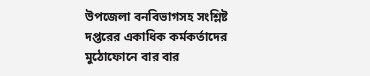উপজেলা বনবিভাগসহ সংশ্লিষ্ট দপ্তরের একাধিক কর্মকর্তাদের মুঠোফোনে বার বার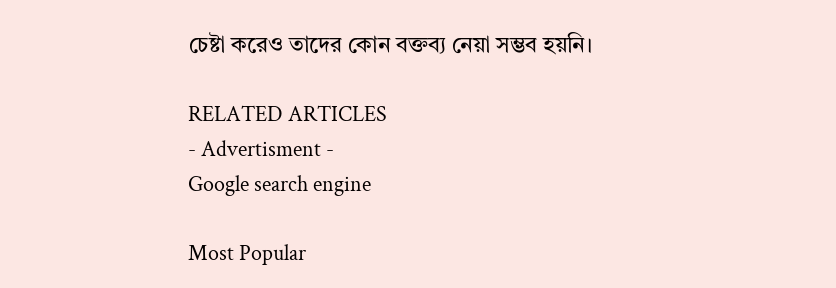চেষ্টা করেও তাদের কোন বক্তব্য নেয়া সম্ভব হয়নি।

RELATED ARTICLES
- Advertisment -
Google search engine

Most Popular